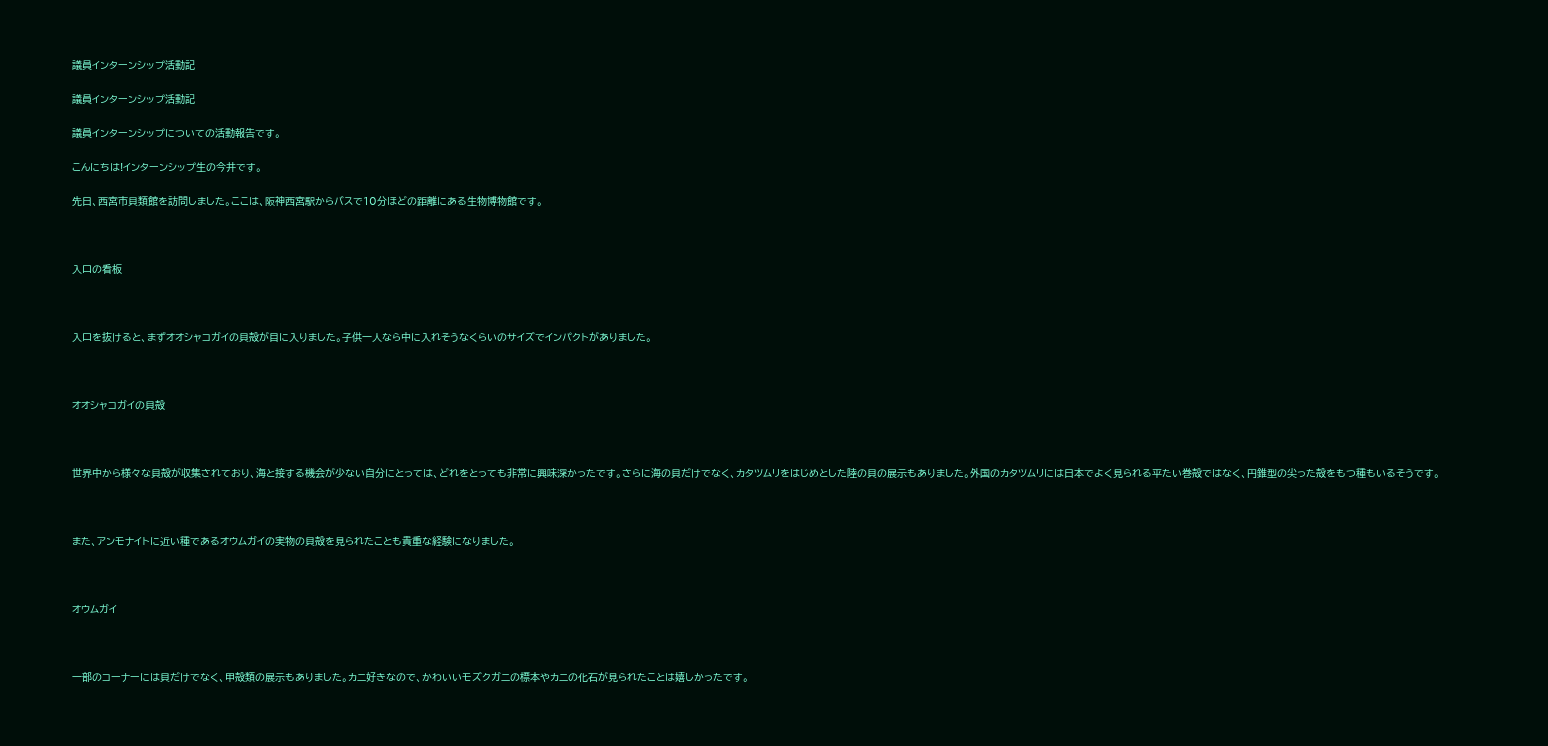議員インターンシップ活動記

議員インターンシップ活動記

議員インターンシップについての活動報告です。

こんにちは!インターンシップ生の今井です。

先日、西宮市貝類館を訪問しました。ここは、阪神西宮駅からバスで10分ほどの距離にある生物博物館です。



入口の看板



入口を抜けると、まずオオシャコガイの貝殻が目に入りました。子供一人なら中に入れそうなくらいのサイズでインパクトがありました。



オオシャコガイの貝殻



世界中から様々な貝殻が収集されており、海と接する機会が少ない自分にとっては、どれをとっても非常に興味深かったです。さらに海の貝だけでなく、カタツムリをはじめとした陸の貝の展示もありました。外国のカタツムリには日本でよく見られる平たい巻殻ではなく、円錐型の尖った殻をもつ種もいるそうです。



また、アンモナイトに近い種であるオウムガイの実物の貝殻を見られたことも貴重な経験になりました。



オウムガイ



一部のコーナーには貝だけでなく、甲殻類の展示もありました。カニ好きなので、かわいいモズクガニの標本やカニの化石が見られたことは嬉しかったです。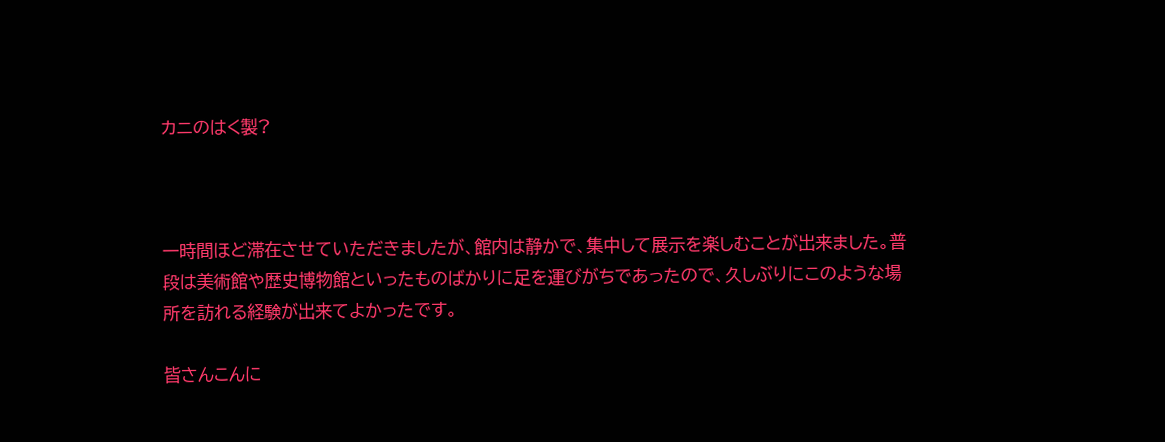カニのはく製?



一時間ほど滞在させていただきましたが、館内は静かで、集中して展示を楽しむことが出来ました。普段は美術館や歴史博物館といったものばかりに足を運びがちであったので、久しぶりにこのような場所を訪れる経験が出来てよかったです。

皆さんこんに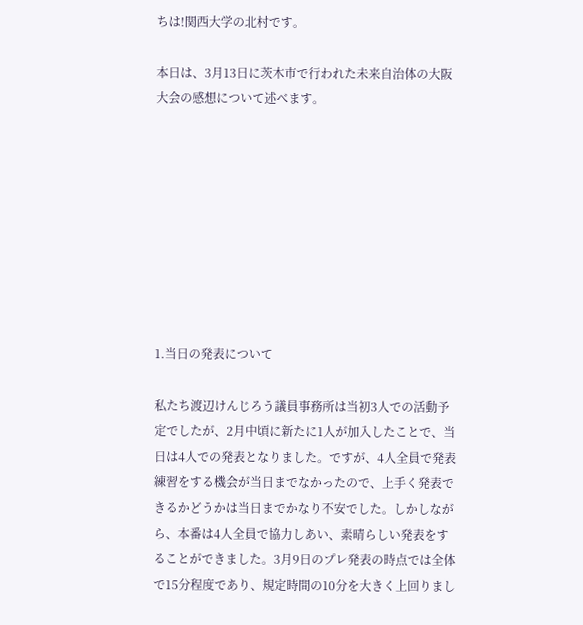ちは!関西大学の北村です。

本日は、3月13日に茨木市で行われた未来自治体の大阪大会の感想について述べます。









1.当日の発表について

私たち渡辺けんじろう議員事務所は当初3人での活動予定でしたが、2月中頃に新たに1人が加入したことで、当日は4人での発表となりました。ですが、4人全員で発表練習をする機会が当日までなかったので、上手く発表できるかどうかは当日までかなり不安でした。しかしながら、本番は4人全員で協力しあい、素晴らしい発表をすることができました。3月9日のプレ発表の時点では全体で15分程度であり、規定時間の10分を大きく上回りまし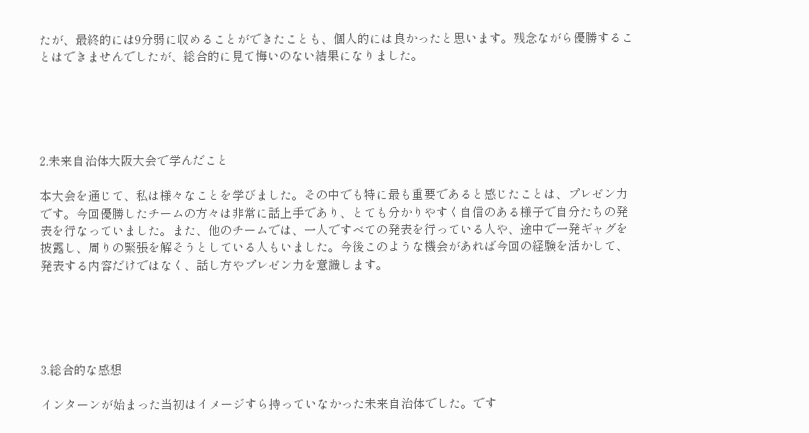たが、最終的には9分弱に収めることができたことも、個人的には良かったと思います。残念ながら優勝することはできませんでしたが、総合的に見て悔いのない結果になりました。





2.未来自治体大阪大会で学んだこと

本大会を通じて、私は様々なことを学びました。その中でも特に最も重要であると感じたことは、プレゼン力です。今回優勝したチームの方々は非常に話上手であり、とても分かりやすく自信のある様子で自分たちの発表を行なっていました。また、他のチームでは、一人ですべての発表を行っている人や、途中で一発ギャグを披露し、周りの緊張を解そうとしている人もいました。今後このような機会があれば今回の経験を活かして、発表する内容だけではなく、話し方やプレゼン力を意識します。





3.総合的な感想

インターンが始まった当初はイメージすら持っていなかった未来自治体でした。です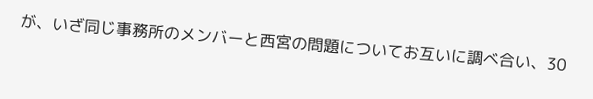が、いざ同じ事務所のメンバーと西宮の問題についてお互いに調べ合い、30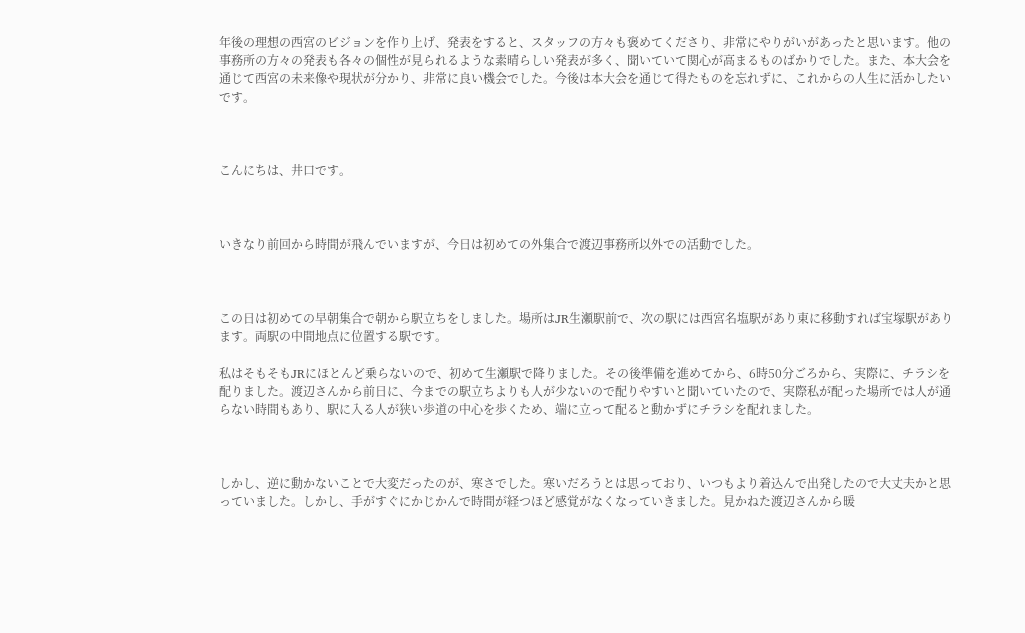年後の理想の西宮のビジョンを作り上げ、発表をすると、スタッフの方々も褒めてくださり、非常にやりがいがあったと思います。他の事務所の方々の発表も各々の個性が見られるような素晴らしい発表が多く、聞いていて関心が高まるものばかりでした。また、本大会を通じて西宮の未来像や現状が分かり、非常に良い機会でした。今後は本大会を通じて得たものを忘れずに、これからの人生に活かしたいです。



こんにちは、井口です。



いきなり前回から時間が飛んでいますが、今日は初めての外集合で渡辺事務所以外での活動でした。



この日は初めての早朝集合で朝から駅立ちをしました。場所はJR生瀬駅前で、次の駅には西宮名塩駅があり東に移動すれば宝塚駅があります。両駅の中間地点に位置する駅です。

私はそもそもJRにほとんど乗らないので、初めて生瀬駅で降りました。その後準備を進めてから、6時50分ごろから、実際に、チラシを配りました。渡辺さんから前日に、今までの駅立ちよりも人が少ないので配りやすいと聞いていたので、実際私が配った場所では人が通らない時間もあり、駅に入る人が狭い歩道の中心を歩くため、端に立って配ると動かずにチラシを配れました。



しかし、逆に動かないことで大変だったのが、寒さでした。寒いだろうとは思っており、いつもより着込んで出発したので大丈夫かと思っていました。しかし、手がすぐにかじかんで時間が経つほど感覚がなくなっていきました。見かねた渡辺さんから暖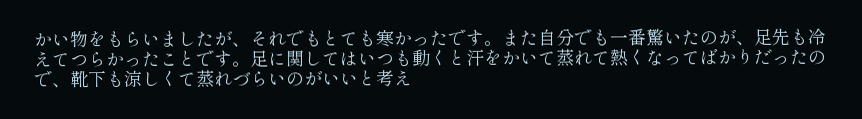かい物をもらいましたが、それでもとても寒かったです。また自分でも一番驚いたのが、足先も冷えてつらかったことです。足に関してはいつも動くと汗をかいて蒸れて熱くなってばかりだったので、靴下も涼しくて蒸れづらいのがいいと考え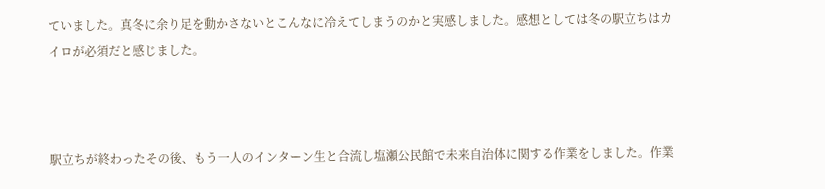ていました。真冬に余り足を動かさないとこんなに冷えてしまうのかと実感しました。感想としては冬の駅立ちはカイロが必須だと感じました。



駅立ちが終わったその後、もう一人のインターン生と合流し塩瀬公民館で未来自治体に関する作業をしました。作業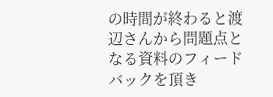の時間が終わると渡辺さんから問題点となる資料のフィードバックを頂き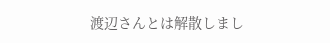渡辺さんとは解散しまし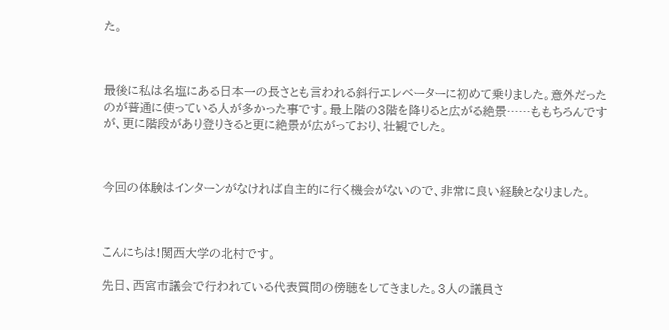た。



最後に私は名塩にある日本一の長さとも言われる斜行エレベーターに初めて乗りました。意外だったのが普通に使っている人が多かった事です。最上階の3階を降りると広がる絶景……ももちろんですが、更に階段があり登りきると更に絶景が広がっており、壮観でした。



今回の体験はインターンがなければ自主的に行く機会がないので、非常に良い経験となりました。



こんにちは!関西大学の北村です。

先日、西宮市議会で行われている代表質問の傍聴をしてきました。3人の議員さ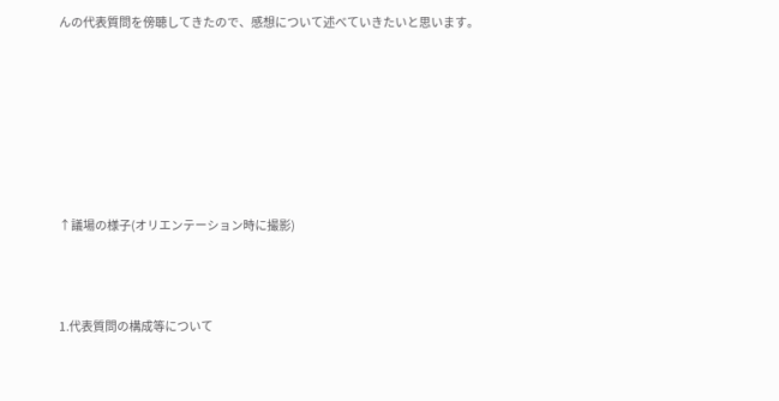んの代表質問を傍聴してきたので、感想について述べていきたいと思います。







↑議場の様子(オリエンテーション時に撮影)



1.代表質問の構成等について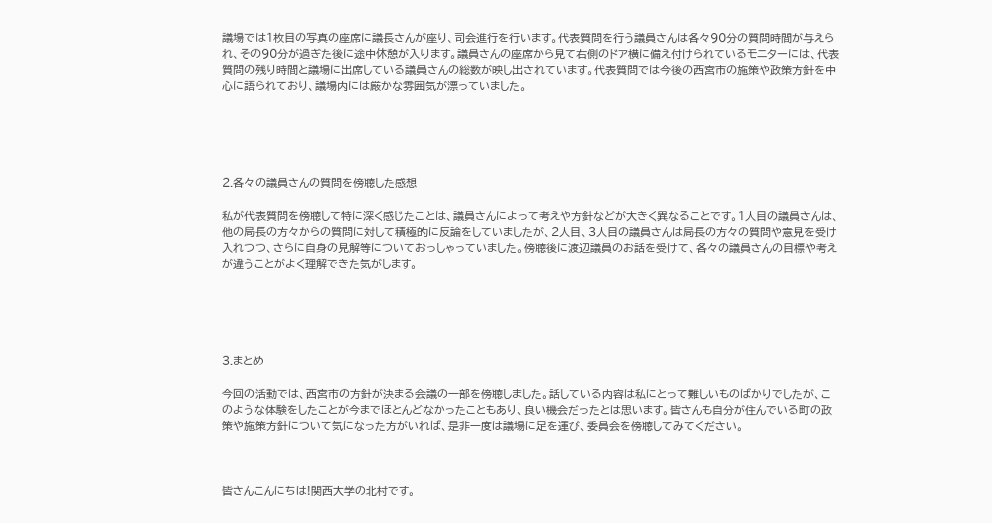議場では1枚目の写真の座席に議長さんが座り、司会進行を行います。代表質問を行う議員さんは各々90分の質問時間が与えられ、その90分が過ぎた後に途中休憩が入ります。議員さんの座席から見て右側のドア横に備え付けられているモニターには、代表質問の残り時間と議場に出席している議員さんの総数が映し出されています。代表質問では今後の西宮市の施策や政策方針を中心に語られており、議場内には厳かな雰囲気が漂っていました。





2.各々の議員さんの質問を傍聴した感想

私が代表質問を傍聴して特に深く感じたことは、議員さんによって考えや方針などが大きく異なることです。1人目の議員さんは、他の局長の方々からの質問に対して積極的に反論をしていましたが、2人目、3人目の議員さんは局長の方々の質問や意見を受け入れつつ、さらに自身の見解等についておっしゃっていました。傍聴後に渡辺議員のお話を受けて、各々の議員さんの目標や考えが違うことがよく理解できた気がします。





3.まとめ

今回の活動では、西宮市の方針が決まる会議の一部を傍聴しました。話している内容は私にとって難しいものばかりでしたが、このような体験をしたことが今までほとんどなかったこともあり、良い機会だったとは思います。皆さんも自分が住んでいる町の政策や施策方針について気になった方がいれば、是非一度は議場に足を運び、委員会を傍聴してみてください。



皆さんこんにちは!関西大学の北村です。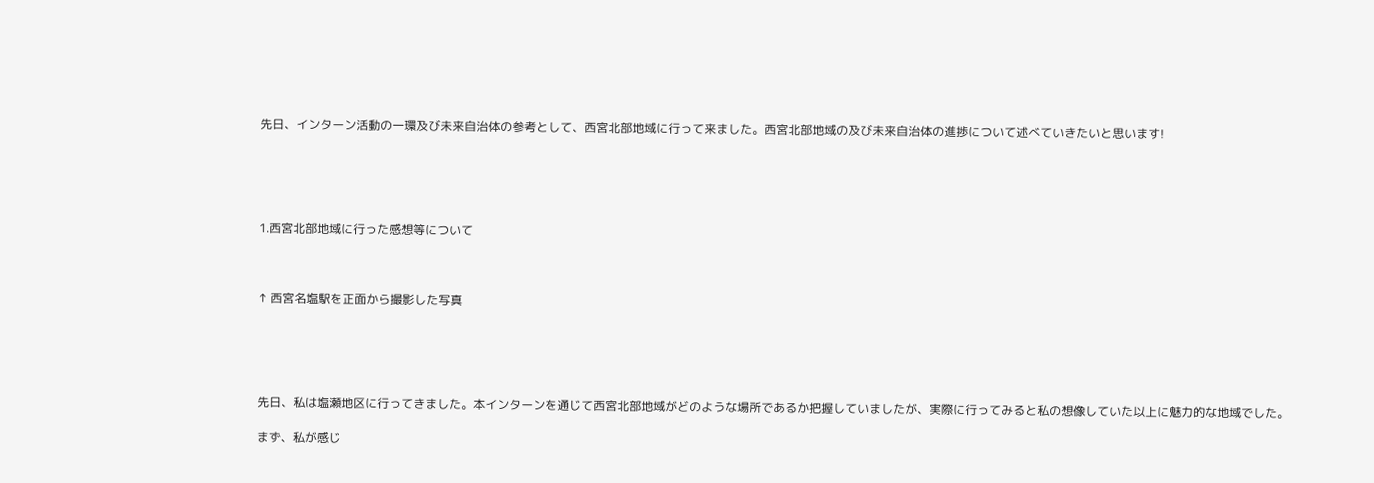先日、インターン活動の一環及び未来自治体の参考として、西宮北部地域に行って来ました。西宮北部地域の及び未来自治体の進捗について述べていきたいと思います!





1.西宮北部地域に行った感想等について



↑ 西宮名塩駅を正面から撮影した写真





先日、私は塩瀬地区に行ってきました。本インターンを通じて西宮北部地域がどのような場所であるか把握していましたが、実際に行ってみると私の想像していた以上に魅力的な地域でした。

まず、私が感じ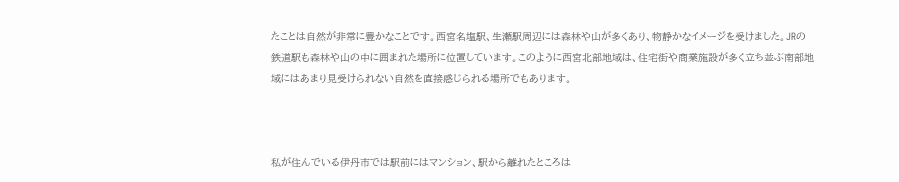たことは自然が非常に豊かなことです。西宮名塩駅、生瀬駅周辺には森林や山が多くあり、物静かなイメージを受けました。JRの鉄道駅も森林や山の中に囲まれた場所に位置しています。このように西宮北部地域は、住宅街や商業施設が多く立ち並ぶ南部地域にはあまり見受けられない自然を直接感じられる場所でもあります。



私が住んでいる伊丹市では駅前にはマンション、駅から離れたところは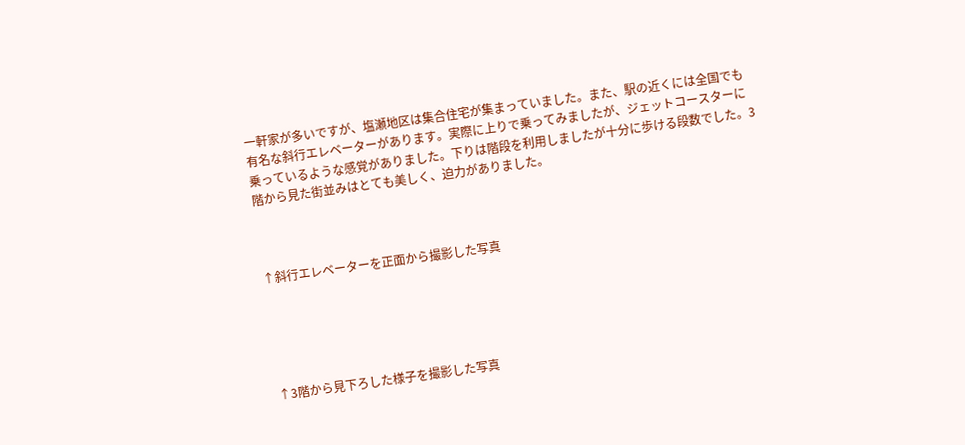一軒家が多いですが、塩瀬地区は集合住宅が集まっていました。また、駅の近くには全国でも有名な斜行エレベーターがあります。実際に上りで乗ってみましたが、ジェットコースターに乗っているような感覚がありました。下りは階段を利用しましたが十分に歩ける段数でした。3階から見た街並みはとても美しく、迫力がありました。



↑斜行エレベーターを正面から撮影した写真





↑3階から見下ろした様子を撮影した写真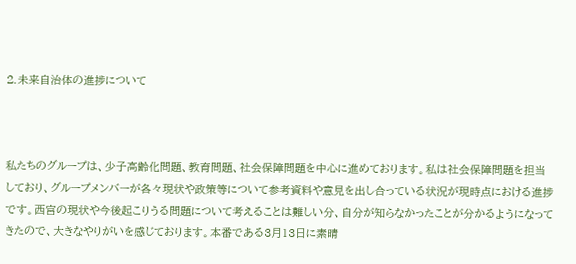2.未来自治体の進捗について



私たちのグループは、少子高齢化問題、教育問題、社会保障問題を中心に進めております。私は社会保障問題を担当しており、グループメンバーが各々現状や政策等について参考資料や意見を出し合っている状況が現時点における進捗です。西宮の現状や今後起こりうる問題について考えることは難しい分、自分が知らなかったことが分かるようになってきたので、大きなやりがいを感じております。本番である3月13日に素晴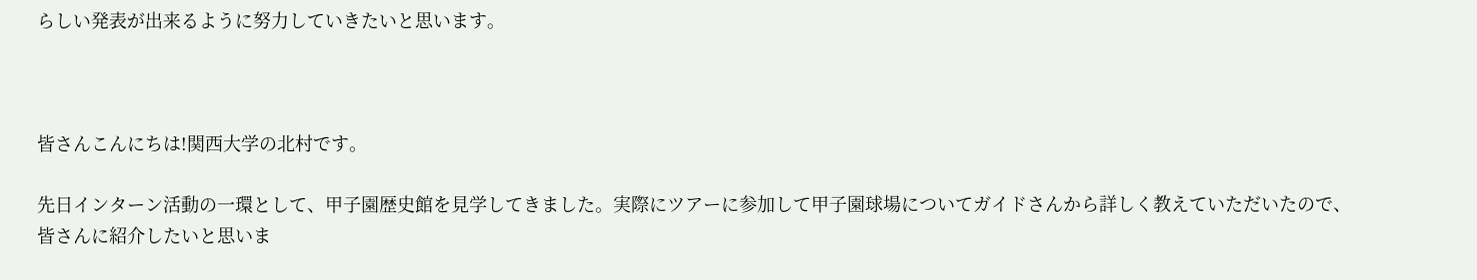らしい発表が出来るように努力していきたいと思います。



皆さんこんにちは!関西大学の北村です。

先日インターン活動の一環として、甲子園歴史館を見学してきました。実際にツアーに参加して甲子園球場についてガイドさんから詳しく教えていただいたので、皆さんに紹介したいと思いま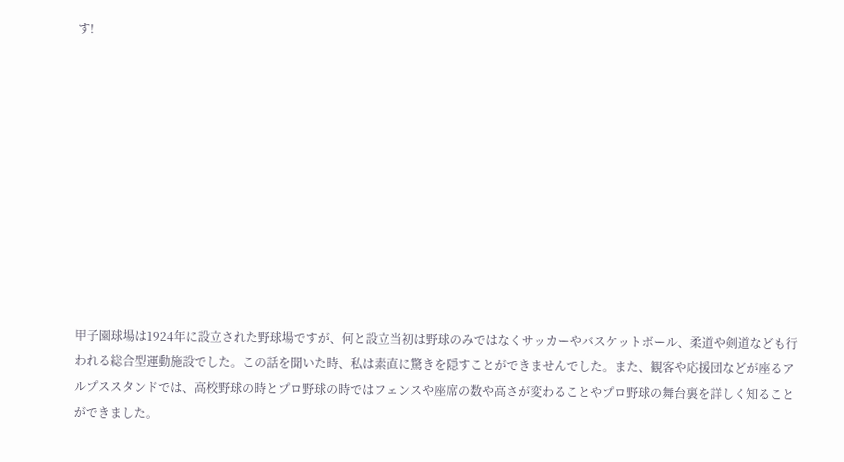す!











甲子園球場は1924年に設立された野球場ですが、何と設立当初は野球のみではなくサッカーやバスケットボール、柔道や剣道なども行われる総合型運動施設でした。この話を聞いた時、私は素直に驚きを隠すことができませんでした。また、観客や応援団などが座るアルプススタンドでは、高校野球の時とプロ野球の時ではフェンスや座席の数や高さが変わることやプロ野球の舞台裏を詳しく知ることができました。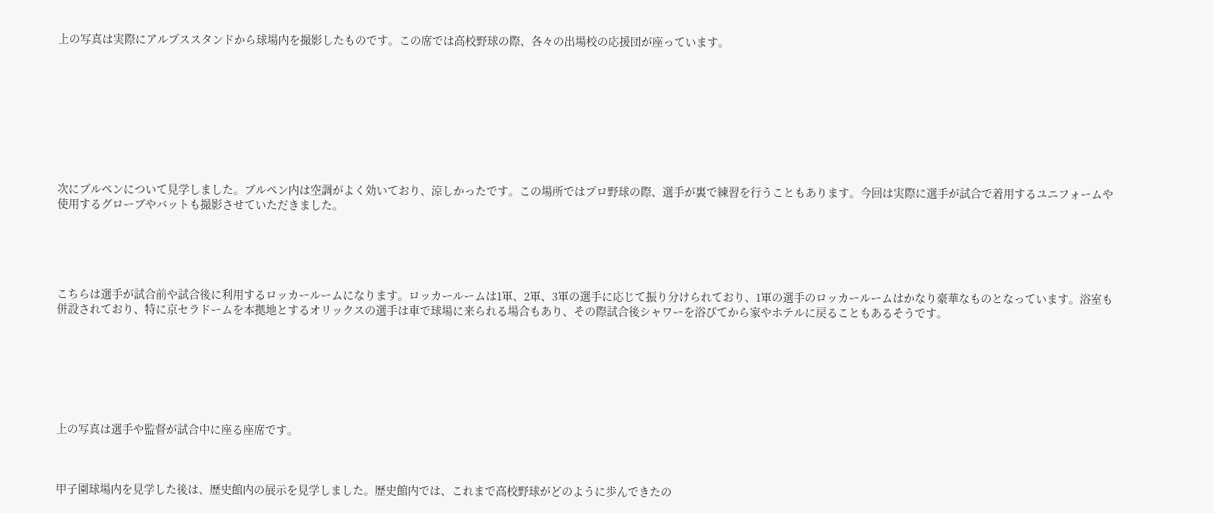上の写真は実際にアルプススタンドから球場内を撮影したものです。この席では高校野球の際、各々の出場校の応援団が座っています。









次にブルペンについて見学しました。ブルペン内は空調がよく効いており、涼しかったです。この場所ではプロ野球の際、選手が裏で練習を行うこともあります。今回は実際に選手が試合で着用するユニフォームや使用するグローブやバットも撮影させていただきました。





こちらは選手が試合前や試合後に利用するロッカールームになります。ロッカールームは1軍、2軍、3軍の選手に応じて振り分けられており、1軍の選手のロッカールームはかなり豪華なものとなっています。浴室も併設されており、特に京セラドームを本拠地とするオリックスの選手は車で球場に来られる場合もあり、その際試合後シャワーを浴びてから家やホテルに戻ることもあるそうです。







上の写真は選手や監督が試合中に座る座席です。



甲子園球場内を見学した後は、歴史館内の展示を見学しました。歴史館内では、これまで高校野球がどのように歩んできたの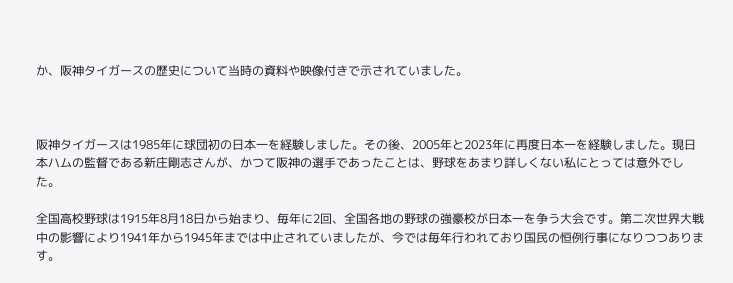か、阪神タイガースの歴史について当時の資料や映像付きで示されていました。



阪神タイガースは1985年に球団初の日本一を経験しました。その後、2005年と2023年に再度日本一を経験しました。現日本ハムの監督である新庄剛志さんが、かつて阪神の選手であったことは、野球をあまり詳しくない私にとっては意外でした。

全国高校野球は1915年8月18日から始まり、毎年に2回、全国各地の野球の強豪校が日本一を争う大会です。第二次世界大戦中の影響により1941年から1945年までは中止されていましたが、今では毎年行われており国民の恒例行事になりつつあります。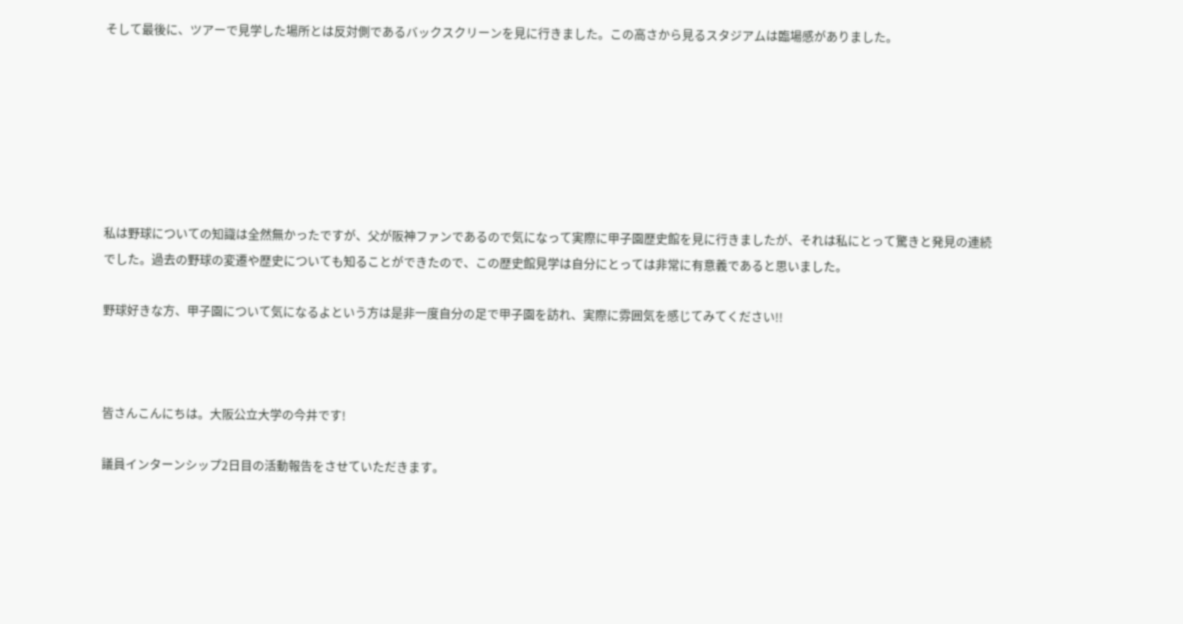そして最後に、ツアーで見学した場所とは反対側であるバックスクリーンを見に行きました。この高さから見るスタジアムは臨場感がありました。







私は野球についての知識は全然無かったですが、父が阪神ファンであるので気になって実際に甲子園歴史館を見に行きましたが、それは私にとって驚きと発見の連続でした。過去の野球の変遷や歴史についても知ることができたので、この歴史館見学は自分にとっては非常に有意義であると思いました。

野球好きな方、甲子園について気になるよという方は是非一度自分の足で甲子園を訪れ、実際に雰囲気を感じてみてください!!



皆さんこんにちは。大阪公立大学の今井です!

議員インターンシップ2日目の活動報告をさせていただきます。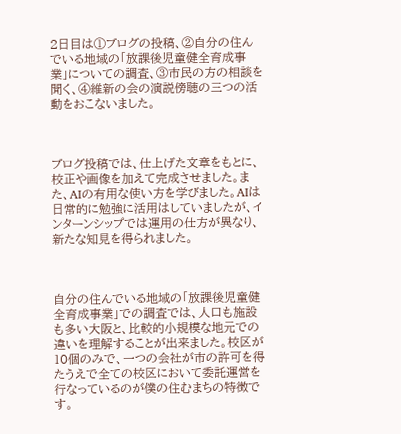2日目は①ブログの投稿、②自分の住んでいる地域の「放課後児童健全育成事業」についての調査、③市民の方の相談を聞く、④維新の会の演説傍聴の三つの活動をおこないました。



ブログ投稿では、仕上げた文章をもとに、校正や画像を加えて完成させました。また、AIの有用な使い方を学びました。AIは日常的に勉強に活用はしていましたが、インターンシップでは運用の仕方が異なり、新たな知見を得られました。



自分の住んでいる地域の「放課後児童健全育成事業」での調査では、人口も施設も多い大阪と、比較的小規模な地元での違いを理解することが出来ました。校区が10個のみで、一つの会社が市の許可を得たうえで全ての校区において委託運営を行なっているのが僕の住むまちの特徴です。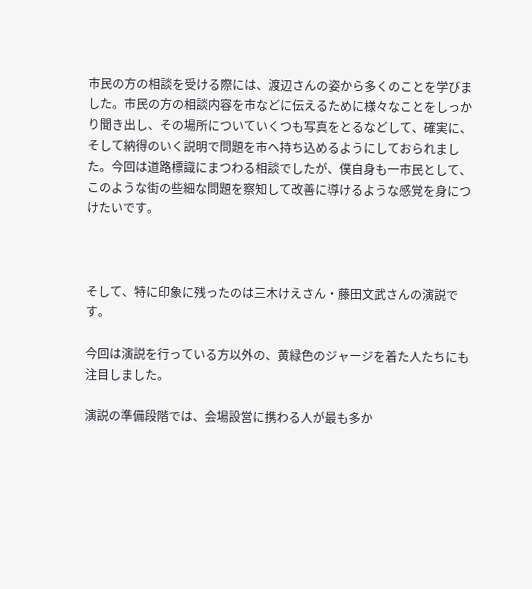市民の方の相談を受ける際には、渡辺さんの姿から多くのことを学びました。市民の方の相談内容を市などに伝えるために様々なことをしっかり聞き出し、その場所についていくつも写真をとるなどして、確実に、そして納得のいく説明で問題を市へ持ち込めるようにしておられました。今回は道路標識にまつわる相談でしたが、僕自身も一市民として、このような街の些細な問題を察知して改善に導けるような感覚を身につけたいです。



そして、特に印象に残ったのは三木けえさん・藤田文武さんの演説です。

今回は演説を行っている方以外の、黄緑色のジャージを着た人たちにも注目しました。

演説の準備段階では、会場設営に携わる人が最も多か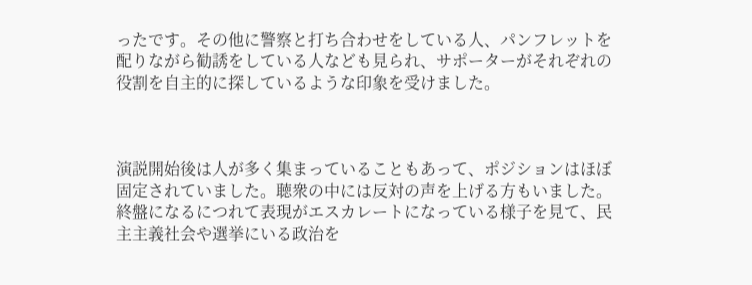ったです。その他に警察と打ち合わせをしている人、パンフレットを配りながら勧誘をしている人なども見られ、サポーターがそれぞれの役割を自主的に探しているような印象を受けました。



演説開始後は人が多く集まっていることもあって、ポジションはほぼ固定されていました。聴衆の中には反対の声を上げる方もいました。終盤になるにつれて表現がエスカレートになっている様子を見て、民主主義社会や選挙にいる政治を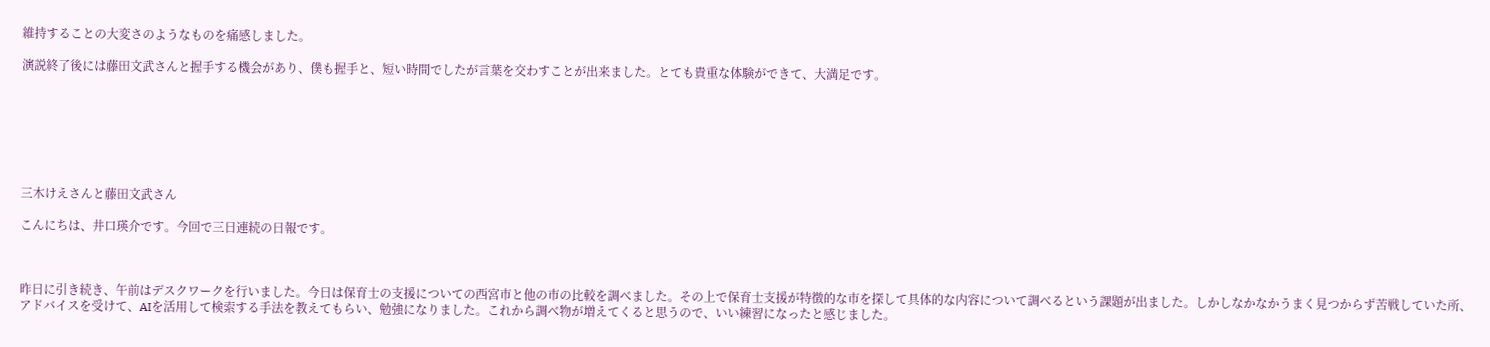維持することの大変さのようなものを痛感しました。

演説終了後には藤田文武さんと握手する機会があり、僕も握手と、短い時間でしたが言葉を交わすことが出来ました。とても貴重な体験ができて、大満足です。







三木けえさんと藤田文武さん

こんにちは、井口瑛介です。今回で三日連続の日報です。



昨日に引き続き、午前はデスクワークを行いました。今日は保育士の支援についての西宮市と他の市の比較を調べました。その上で保育士支援が特徴的な市を探して具体的な内容について調べるという課題が出ました。しかしなかなかうまく見つからず苦戦していた所、アドバイスを受けて、AIを活用して検索する手法を教えてもらい、勉強になりました。これから調べ物が増えてくると思うので、いい練習になったと感じました。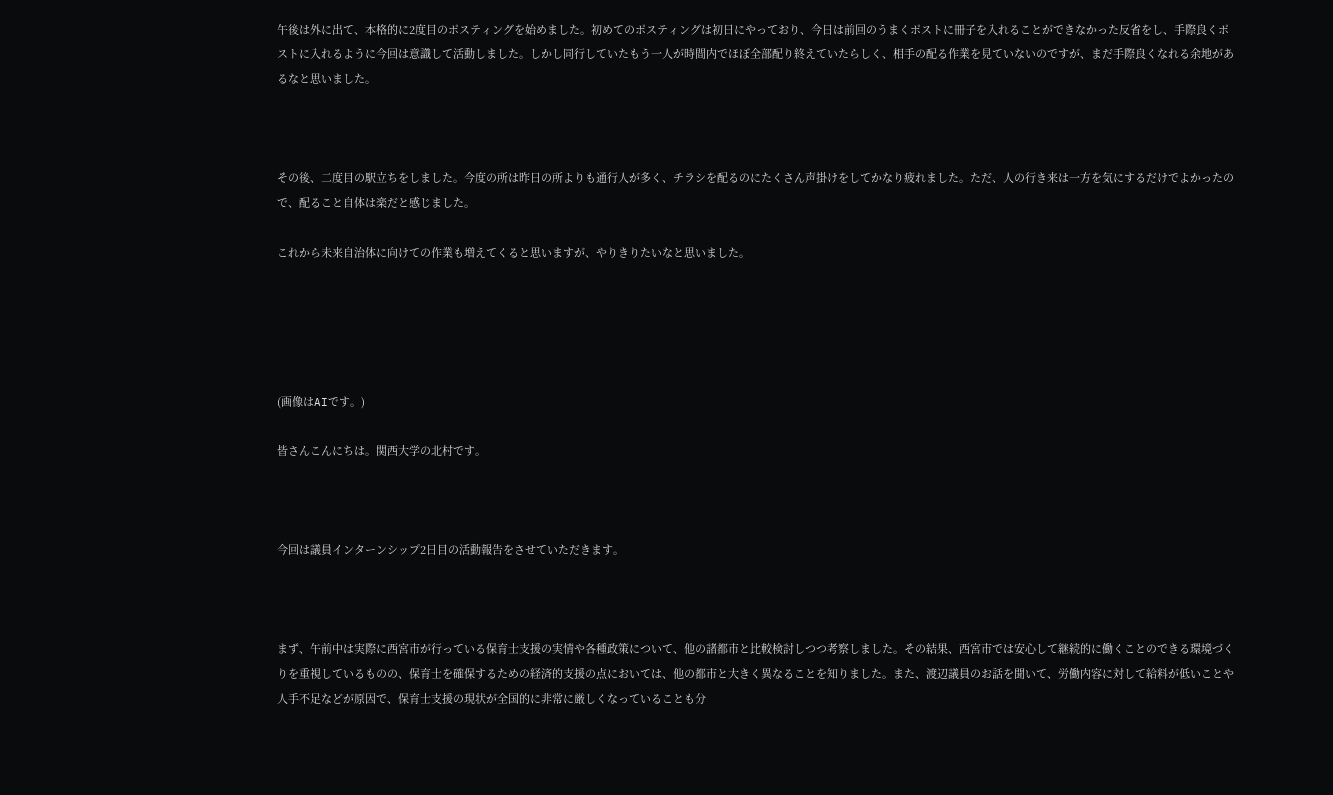午後は外に出て、本格的に2度目のポスティングを始めました。初めてのポスティングは初日にやっており、今日は前回のうまくポストに冊子を入れることができなかった反省をし、手際良くポストに入れるように今回は意識して活動しました。しかし同行していたもう一人が時間内でほぼ全部配り終えていたらしく、相手の配る作業を見ていないのですが、まだ手際良くなれる余地があるなと思いました。



その後、二度目の駅立ちをしました。今度の所は昨日の所よりも通行人が多く、チラシを配るのにたくさん声掛けをしてかなり疲れました。ただ、人の行き来は一方を気にするだけでよかったので、配ること自体は楽だと感じました。

これから未来自治体に向けての作業も増えてくると思いますが、やりきりたいなと思いました。





(画像はAIです。)

皆さんこんにちは。関西大学の北村です。



今回は議員インターンシップ2日目の活動報告をさせていただきます。



まず、午前中は実際に西宮市が行っている保育士支援の実情や各種政策について、他の諸都市と比較検討しつつ考察しました。その結果、西宮市では安心して継続的に働くことのできる環境づくりを重視しているものの、保育士を確保するための経済的支援の点においては、他の都市と大きく異なることを知りました。また、渡辺議員のお話を聞いて、労働内容に対して給料が低いことや人手不足などが原因で、保育士支援の現状が全国的に非常に厳しくなっていることも分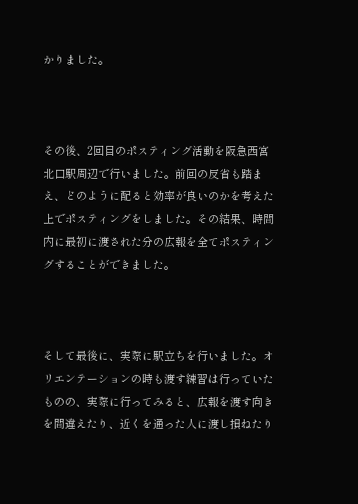かりました。



その後、2回目のポスティング活動を阪急西宮北口駅周辺で行いました。前回の反省も踏まえ、どのように配ると効率が良いのかを考えた上でポスティングをしました。その結果、時間内に最初に渡された分の広報を全てポスティングすることができました。



そして最後に、実際に駅立ちを行いました。オリエンテーションの時も渡す練習は行っていたものの、実際に行ってみると、広報を渡す向きを間違えたり、近くを通った人に渡し損ねたり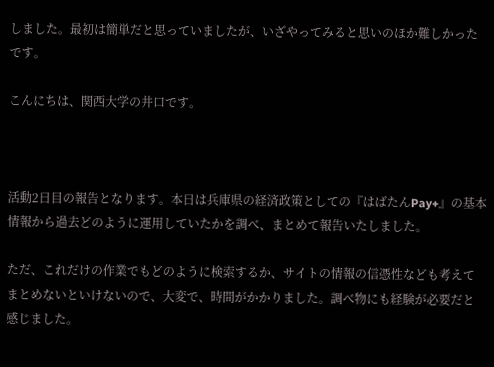しました。最初は簡単だと思っていましたが、いざやってみると思いのほか難しかったです。

こんにちは、関西大学の井口です。



活動2日目の報告となります。本日は兵庫県の経済政策としての『はばたんPay+』の基本情報から過去どのように運用していたかを調べ、まとめて報告いたしました。

ただ、これだけの作業でもどのように検索するか、サイトの情報の信憑性なども考えてまとめないといけないので、大変で、時間がかかりました。調べ物にも経験が必要だと感じました。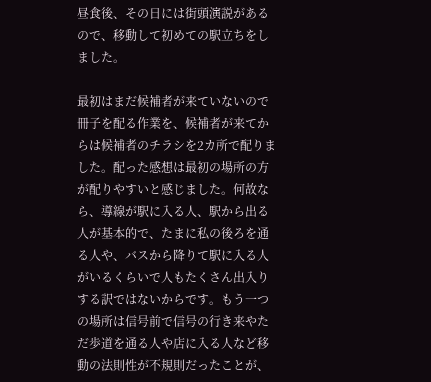昼食後、その日には街頭演説があるので、移動して初めての駅立ちをしました。

最初はまだ候補者が来ていないので冊子を配る作業を、候補者が来てからは候補者のチラシを2カ所で配りました。配った感想は最初の場所の方が配りやすいと感じました。何故なら、導線が駅に入る人、駅から出る人が基本的で、たまに私の後ろを通る人や、バスから降りて駅に入る人がいるくらいで人もたくさん出入りする訳ではないからです。もう一つの場所は信号前で信号の行き来やただ歩道を通る人や店に入る人など移動の法則性が不規則だったことが、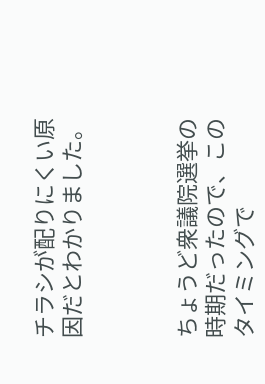チラシが配りにくい原因だとわかりました。



ちょうど衆議院選挙の時期だったので、このタイミングで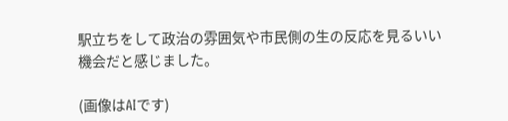駅立ちをして政治の雰囲気や市民側の生の反応を見るいい機会だと感じました。

(画像はAIです)